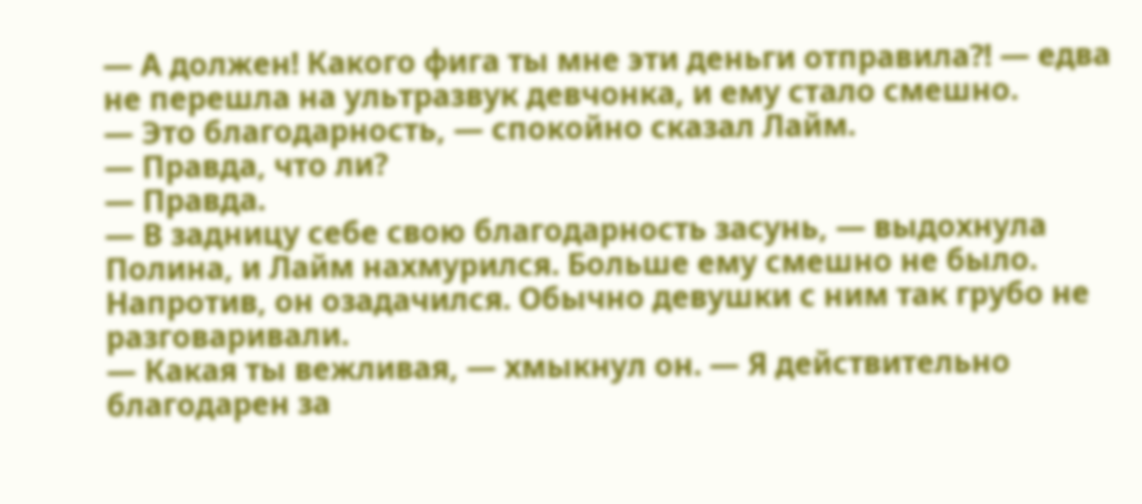— А должен! Какого фига ты мне эти деньги отправила?! — едва не перешла на ультразвук девчонка, и ему стало смешно.
— Это благодарность, — спокойно сказал Лайм.
— Правда, что ли?
— Правда.
— В задницу себе свою благодарность засунь, — выдохнула Полина, и Лайм нахмурился. Больше ему смешно не было. Напротив, он озадачился. Обычно девушки с ним так грубо не разговаривали.
— Какая ты вежливая, — хмыкнул он. — Я действительно благодарен за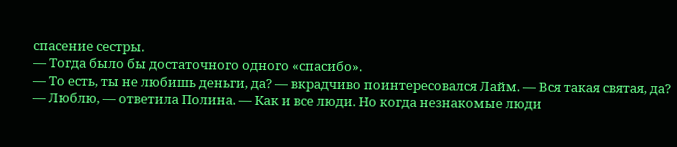спасение сестры.
— Тогда было бы достаточного одного «спасибо».
— То есть, ты не любишь деньги, да? — вкрадчиво поинтересовался Лайм. — Вся такая святая, да?
— Люблю, — ответила Полина. — Как и все люди. Но когда незнакомые люди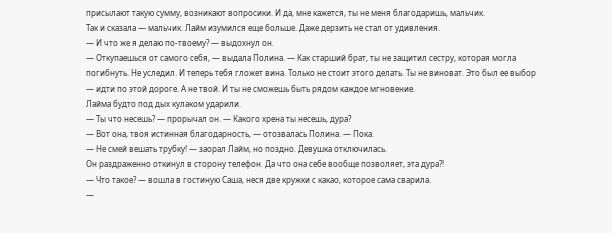присылают такую сумму, возникают вопросики. И да, мне кажется, ты не меня благодаришь, мальчик.
Так и сказала — мальчик. Лайм изумился еще больше. Даже дерзить не стал от удивления.
— И что же я делаю по-твоему? — выдохнул он.
— Откупаешься от самого себя, — выдала Полина. — Как старший брат, ты не защитил сестру, которая могла погибнуть. Не уследил. И теперь тебя гложет вина. Только не стоит этого делать. Ты не виноват. Это был ее выбор — идти по этой дороге. А не твой. И ты не сможешь быть рядом каждое мгновение.
Лайма будто под дых кулаком ударили.
— Ты что несешь? — прорычал он. — Какого хрена ты несешь, дура?
— Вот она, твоя истинная благодарность, — отозвалась Полина. — Пока.
— Не смей вешать трубку! — заорал Лайм, но поздно. Девушка отключилась.
Он раздраженно откинул в сторону телефон. Да что она себе вообще позволяет, эта дура?!
— Что такое? — вошла в гостиную Саша, неся две кружки с какао, которое сама сварила.
—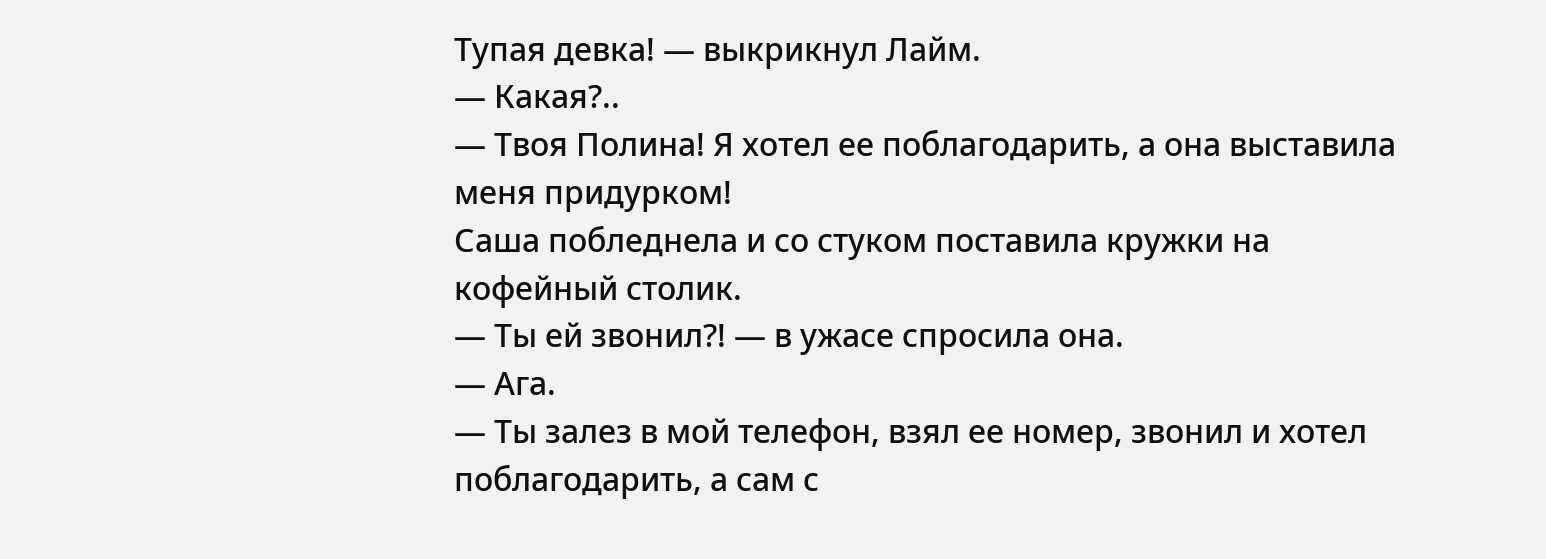Тупая девка! — выкрикнул Лайм.
— Какая?..
— Твоя Полина! Я хотел ее поблагодарить, а она выставила меня придурком!
Саша побледнела и со стуком поставила кружки на кофейный столик.
— Ты ей звонил?! — в ужасе спросила она.
— Ага.
— Ты залез в мой телефон, взял ее номер, звонил и хотел поблагодарить, а сам с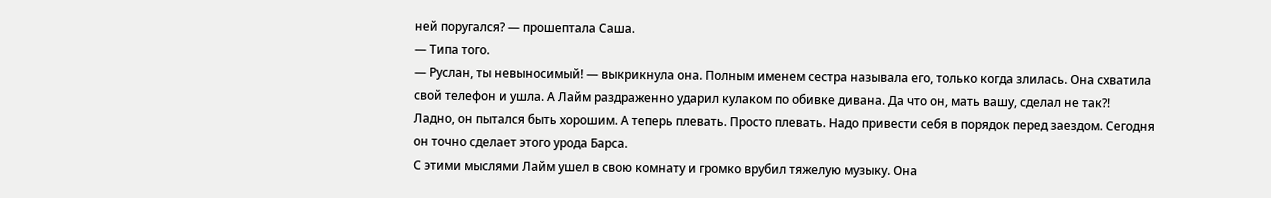ней поругался? — прошептала Саша.
— Типа того.
— Руслан, ты невыносимый! — выкрикнула она. Полным именем сестра называла его, только когда злилась. Она схватила свой телефон и ушла. А Лайм раздраженно ударил кулаком по обивке дивана. Да что он, мать вашу, сделал не так?!
Ладно, он пытался быть хорошим. А теперь плевать. Просто плевать. Надо привести себя в порядок перед заездом. Сегодня он точно сделает этого урода Барса.
С этими мыслями Лайм ушел в свою комнату и громко врубил тяжелую музыку. Она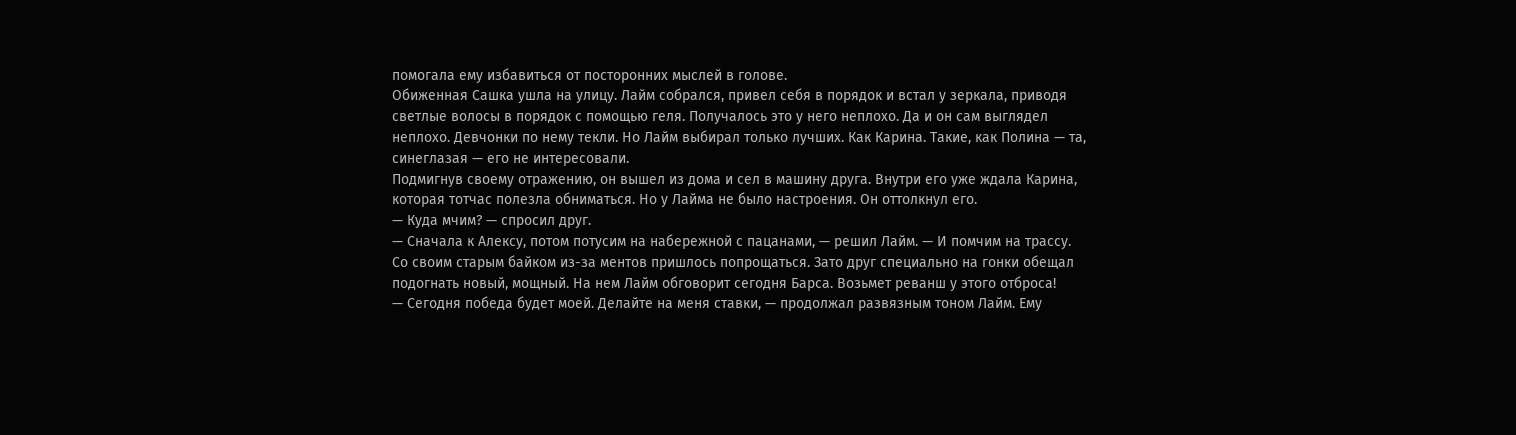помогала ему избавиться от посторонних мыслей в голове.
Обиженная Сашка ушла на улицу. Лайм собрался, привел себя в порядок и встал у зеркала, приводя светлые волосы в порядок с помощью геля. Получалось это у него неплохо. Да и он сам выглядел неплохо. Девчонки по нему текли. Но Лайм выбирал только лучших. Как Карина. Такие, как Полина — та, синеглазая — его не интересовали.
Подмигнув своему отражению, он вышел из дома и сел в машину друга. Внутри его уже ждала Карина, которая тотчас полезла обниматься. Но у Лайма не было настроения. Он оттолкнул его.
— Куда мчим? — спросил друг.
— Сначала к Алексу, потом потусим на набережной с пацанами, — решил Лайм. — И помчим на трассу.
Со своим старым байком из-за ментов пришлось попрощаться. Зато друг специально на гонки обещал подогнать новый, мощный. На нем Лайм обговорит сегодня Барса. Возьмет реванш у этого отброса!
— Сегодня победа будет моей. Делайте на меня ставки, — продолжал развязным тоном Лайм. Ему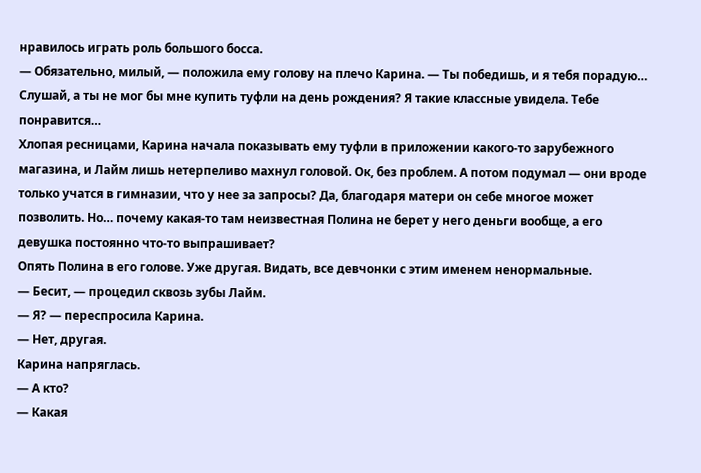нравилось играть роль большого босса.
— Обязательно, милый, — положила ему голову на плечо Карина. — Ты победишь, и я тебя порадую… Слушай, а ты не мог бы мне купить туфли на день рождения? Я такие классные увидела. Тебе понравится…
Хлопая ресницами, Карина начала показывать ему туфли в приложении какого-то зарубежного магазина, и Лайм лишь нетерпеливо махнул головой. Ок, без проблем. А потом подумал — они вроде только учатся в гимназии, что у нее за запросы? Да, благодаря матери он себе многое может позволить. Но… почему какая-то там неизвестная Полина не берет у него деньги вообще, а его девушка постоянно что-то выпрашивает?
Опять Полина в его голове. Уже другая. Видать, все девчонки с этим именем ненормальные.
— Бесит, — процедил сквозь зубы Лайм.
— Я? — переспросила Карина.
— Нет, другая.
Карина напряглась.
— А кто?
— Какая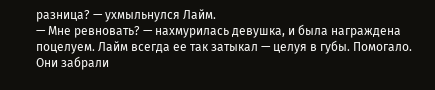разница? — ухмыльнулся Лайм.
— Мне ревновать? — нахмурилась девушка, и была награждена поцелуем. Лайм всегда ее так затыкал — целуя в губы. Помогало.
Они забрали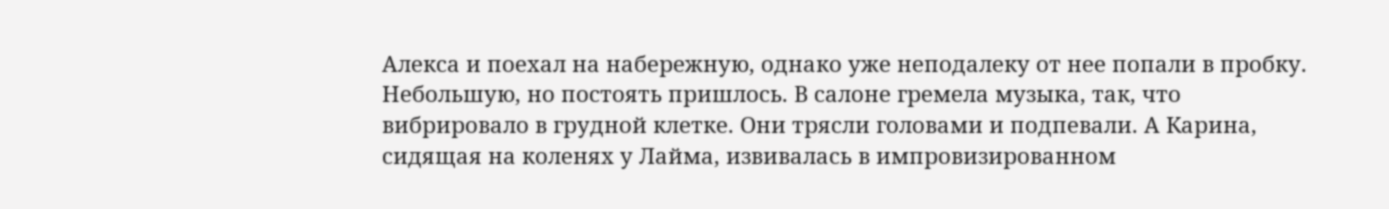Алекса и поехал на набережную, однако уже неподалеку от нее попали в пробку. Небольшую, но постоять пришлось. В салоне гремела музыка, так, что вибрировало в грудной клетке. Они трясли головами и подпевали. А Карина, сидящая на коленях у Лайма, извивалась в импровизированном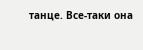танце. Все-таки она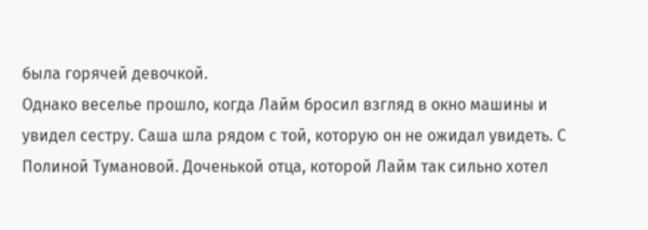была горячей девочкой.
Однако веселье прошло, когда Лайм бросил взгляд в окно машины и увидел сестру. Саша шла рядом с той, которую он не ожидал увидеть. С Полиной Тумановой. Доченькой отца, которой Лайм так сильно хотел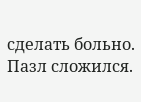сделать больно.
Пазл сложился.